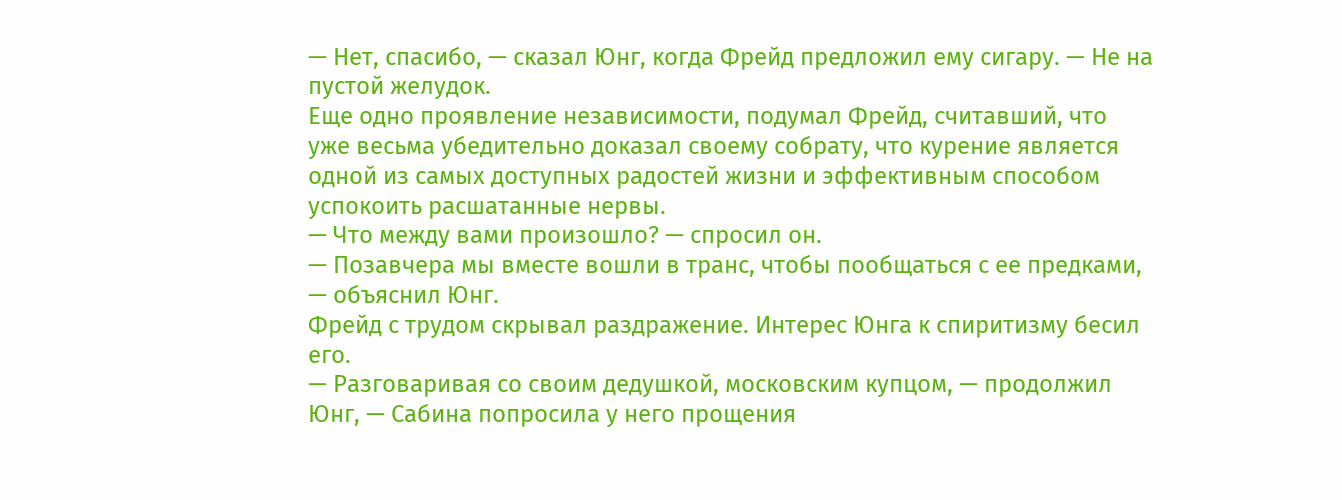— Нет, спасибо, — сказал Юнг, когда Фрейд предложил ему сигару. — Не на пустой желудок.
Еще одно проявление независимости, подумал Фрейд, считавший, что уже весьма убедительно доказал своему собрату, что курение является одной из самых доступных радостей жизни и эффективным способом успокоить расшатанные нервы.
— Что между вами произошло? — спросил он.
— Позавчера мы вместе вошли в транс, чтобы пообщаться с ее предками, — объяснил Юнг.
Фрейд с трудом скрывал раздражение. Интерес Юнга к спиритизму бесил его.
— Разговаривая со своим дедушкой, московским купцом, — продолжил Юнг, — Сабина попросила у него прощения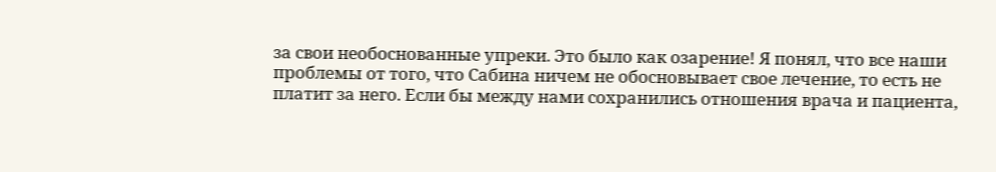за свои необоснованные упреки. Это было как озарение! Я понял, что все наши проблемы от того, что Сабина ничем не обосновывает свое лечение, то есть не платит за него. Если бы между нами сохранились отношения врача и пациента,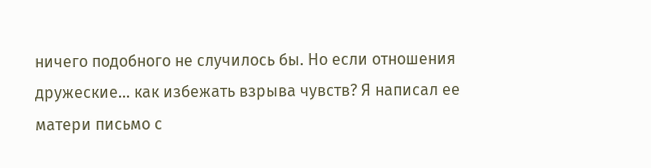ничего подобного не случилось бы. Но если отношения дружеские… как избежать взрыва чувств? Я написал ее матери письмо с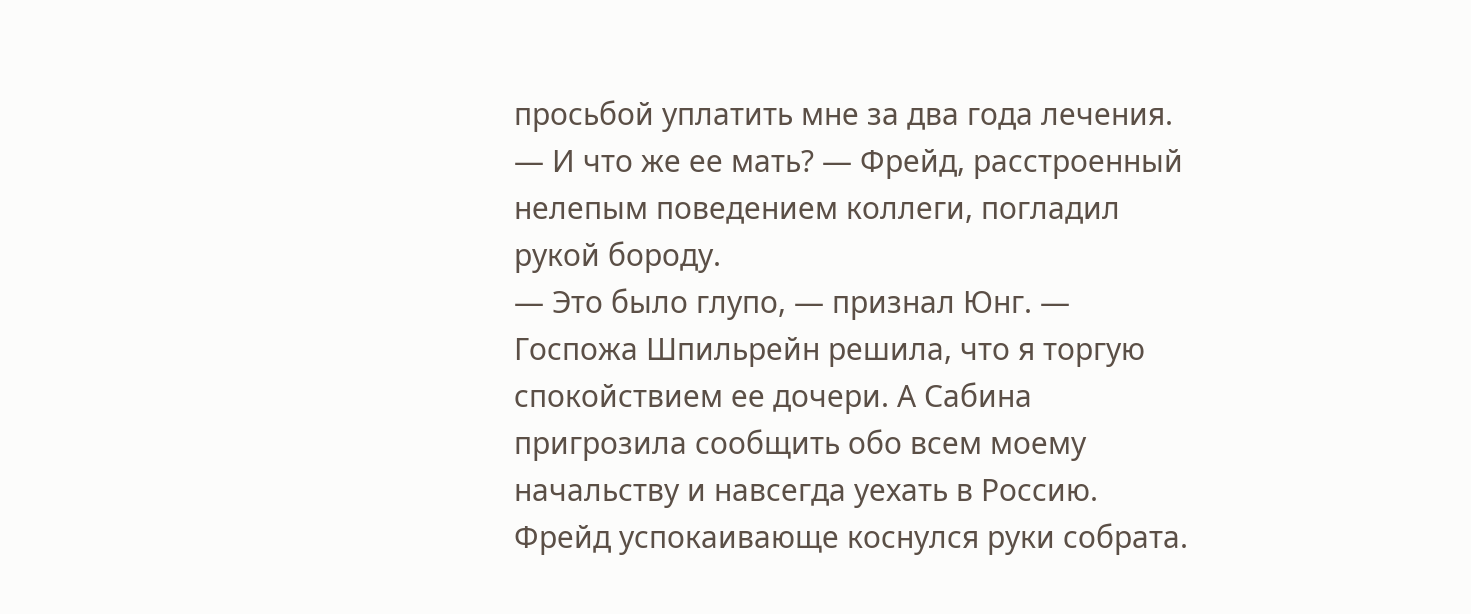просьбой уплатить мне за два года лечения.
— И что же ее мать? — Фрейд, расстроенный нелепым поведением коллеги, погладил рукой бороду.
— Это было глупо, — признал Юнг. — Госпожа Шпильрейн решила, что я торгую спокойствием ее дочери. А Сабина пригрозила сообщить обо всем моему начальству и навсегда уехать в Россию.
Фрейд успокаивающе коснулся руки собрата.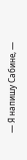— Я напишу Сабине, —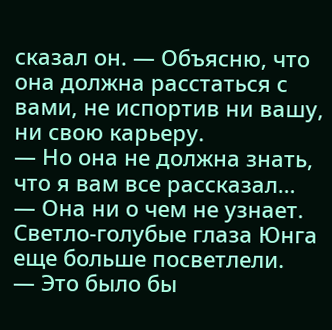сказал он. — Объясню, что она должна расстаться с вами, не испортив ни вашу, ни свою карьеру.
— Но она не должна знать, что я вам все рассказал…
— Она ни о чем не узнает.
Светло-голубые глаза Юнга еще больше посветлели.
— Это было бы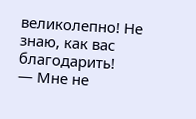великолепно! Не знаю, как вас благодарить!
— Мне не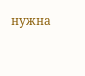нужна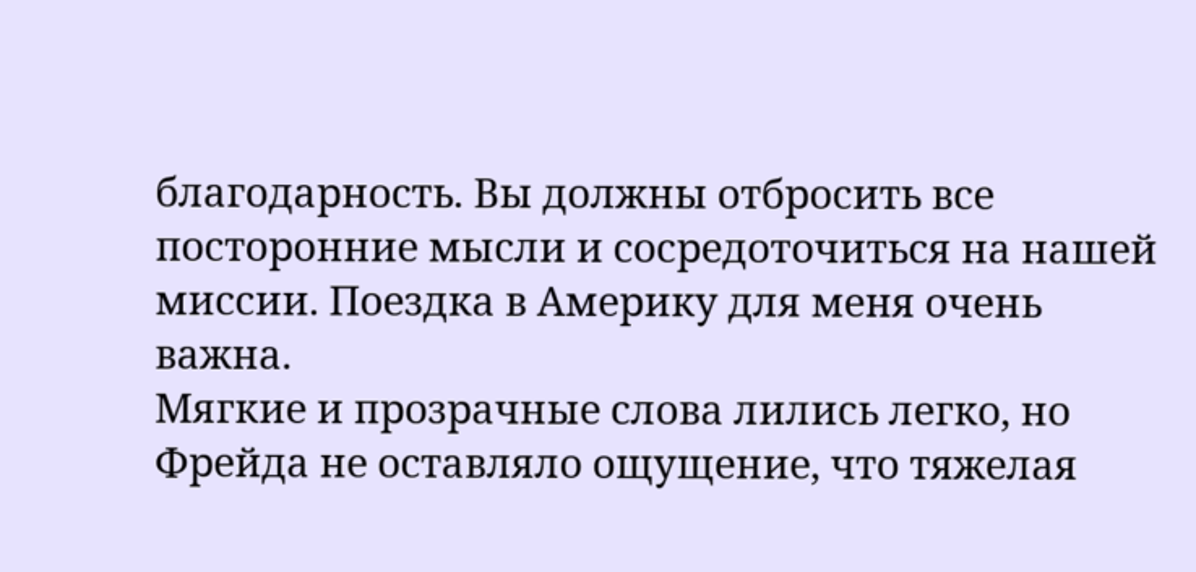благодарность. Вы должны отбросить все посторонние мысли и сосредоточиться на нашей миссии. Поездка в Америку для меня очень важна.
Мягкие и прозрачные слова лились легко, но Фрейда не оставляло ощущение, что тяжелая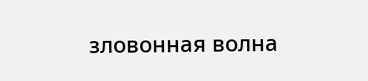зловонная волна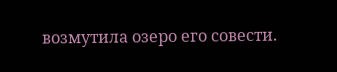возмутила озеро его совести.